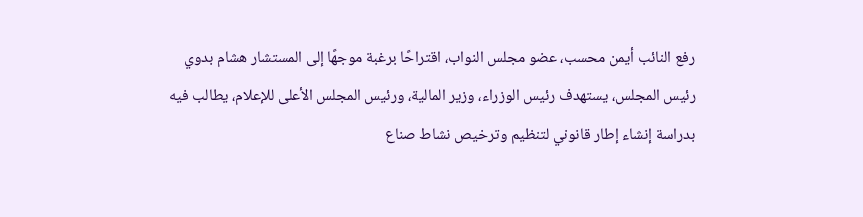رفع النائب أيمن محسب، عضو مجلس النواب، اقتراحًا برغبة موجهًا إلى المستشار هشام بدوي رئيس المجلس، يستهدف رئيس الوزراء، وزير المالية، ورئيس المجلس الأعلى للإعلام، يطالب فيه بدراسة إنشاء إطار قانوني لتنظيم وترخيص نشاط صناع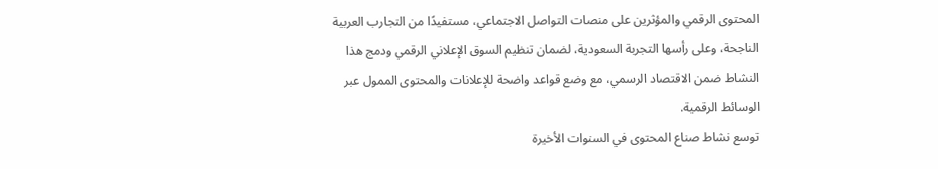المحتوى الرقمي والمؤثرين على منصات التواصل الاجتماعي، مستفيدًا من التجارب العربية الناجحة، وعلى رأسها التجربة السعودية، لضمان تنظيم السوق الإعلاني الرقمي ودمج هذا النشاط ضمن الاقتصاد الرسمي، مع وضع قواعد واضحة للإعلانات والمحتوى الممول عبر الوسائط الرقمية.
توسع نشاط صناع المحتوى في السنوات الأخيرة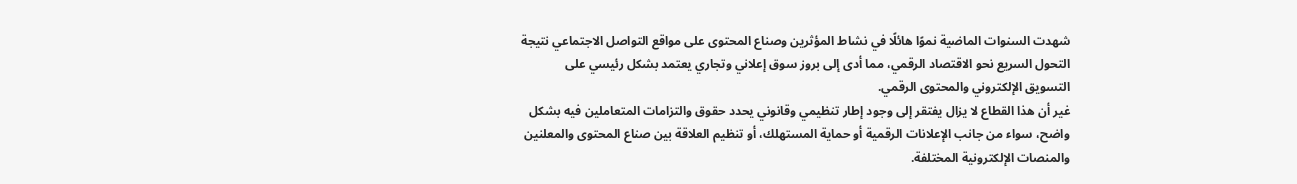شهدت السنوات الماضية نموًا هائلًا في نشاط المؤثرين وصناع المحتوى على مواقع التواصل الاجتماعي نتيجة التحول السريع نحو الاقتصاد الرقمي، مما أدى إلى بروز سوق إعلاني وتجاري يعتمد بشكل رئيسي على التسويق الإلكتروني والمحتوى الرقمي.
غير أن هذا القطاع لا يزال يفتقر إلى وجود إطار تنظيمي وقانوني يحدد حقوق والتزامات المتعاملين فيه بشكل واضح، سواء من جانب الإعلانات الرقمية أو حماية المستهلك، أو تنظيم العلاقة بين صناع المحتوى والمعلنين والمنصات الإلكترونية المختلفة.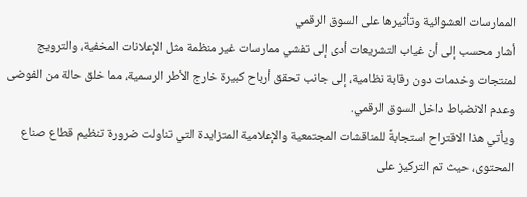الممارسات العشوائية وتأثيرها على السوق الرقمي
أشار محسب إلى أن غياب التشريعات أدى إلى تفشي ممارسات غير منظمة مثل الإعلانات المخفية، والترويج لمنتجات وخدمات دون رقابة نظامية، إلى جانب تحقق أرباح كبيرة خارج الأطر الرسمية، مما خلق حالة من الفوضى وعدم الانضباط داخل السوق الرقمي.
ويأتي هذا الاقتراح استجابةً للمناقشات المجتمعية والإعلامية المتزايدة التي تناولت ضرورة تنظيم قطاع صناع المحتوى، حيث تم التركيز على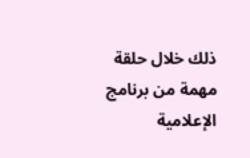ذلك خلال حلقة مهمة من برنامج الإعلامية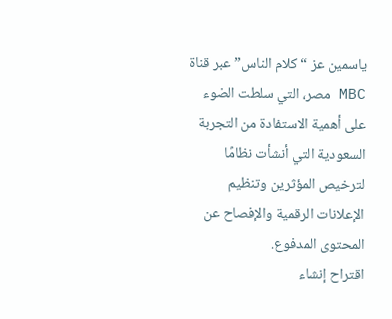ياسمين عز “كلام الناس” عبر قناة MBC مصر، التي سلطت الضوء على أهمية الاستفادة من التجربة السعودية التي أنشأت نظامًا لترخيص المؤثرين وتنظيم الإعلانات الرقمية والإفصاح عن المحتوى المدفوع.
اقتراح إنشاء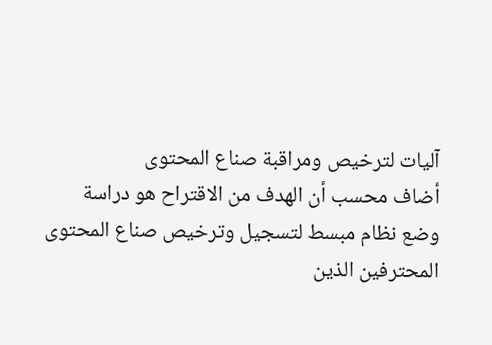آليات لترخيص ومراقبة صناع المحتوى
أضاف محسب أن الهدف من الاقتراح هو دراسة وضع نظام مبسط لتسجيل وترخيص صناع المحتوى المحترفين الذين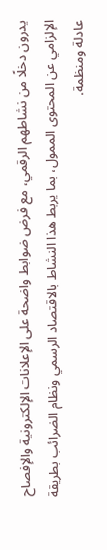يدرون دخلًا من نشاطهم الرقمي، مع فرض ضوابط واضحة على الإعلانات الإلكترونية والإفصاح الإلزامي عن المحتوى الممول، بما يربط هذا النشاط بالاقتصاد الرسمي ونظام الضرائب بطريقة عادلة ومنظمة.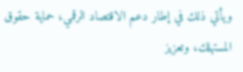ويأتي ذلك في إطار دعم الاقتصاد الرقمي، حماية حقوق المستهلك، وتعزيز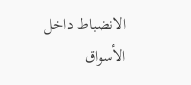الانضباط داخل الأسواق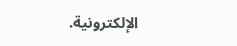الإلكترونية.